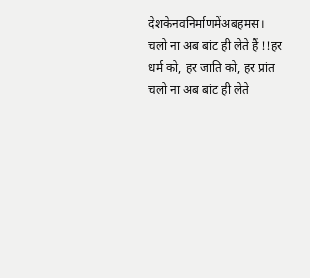देशकेनवनिर्माणमेंअबहमस।
चलो ना अब बांट ही लेते हैं !!हर धर्म को, हर जाति को, हर प्रांत
चलो ना अब बांट ही लेते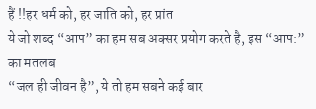हैं !!हर धर्म को, हर जाति को, हर प्रांत
ये जो शब्द “आप” का हम सब अक्सर प्रयोग करते है, इस “आप:” का मतलब
“जल ही जीवन है”, ये तो हम सबने कई बार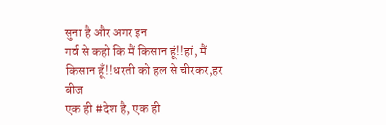सुना है और अगर इन
गर्व से कहो कि मैं किसान हूं!!हां, मैं किसान हूँ!!धरती को हल से चीरकर,हर बीज
एक ही #देश है, एक ही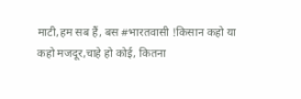माटी,हम सब हैं, बस #भारतवासी !किसान कहो या कहो मजदूर,चाहे हो कोई, कितना